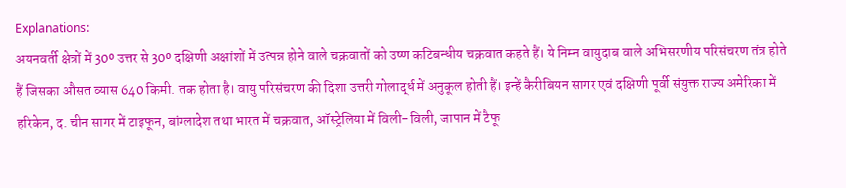Explanations:
अयनवर्ती क्षेत्रों में 30º उत्तर से 30º दक्षिणी अक्षांशों में उत्पन्न होने वाले चक्रवातों को उष्ण कटिबन्धीय चक्रवात कहते हैं। ये निम्न वायुदाब वाले अभिसरणीय परिसंचरण तंत्र होते हैं जिसका औसत व्यास 640 किमी. तक होता है। वायु परिसंचरण की दिशा उत्तरी गोलार्द्ध में अनुकूल होती हैं। इन्हें कैरीबियन सागर एवं दक्षिणी पूर्वी संयुक्त राज्य अमेरिका में हरिकेन, द. चीन सागर में टाइफून, बांग्लादेश तथा भारत में चक्रवात, ऑस्ट्रेलिया में विली-विली, जापान में टैफू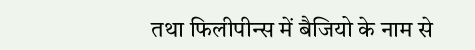तथा फिलीपीन्स में बैजियो के नाम से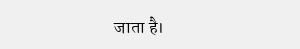जाता है।